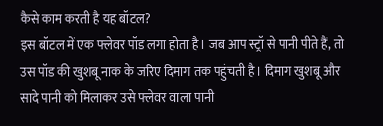कैसे काम करती है यह बॉटल?
इस बॉटल में एक फ्लेवर पॉड लगा होता है। जब आप स्ट्रॉ से पानी पीते हैं, तो उस पॉड की खुशबू नाक के जरिए दिमाग तक पहुंचती है। दिमाग खुशबू और सादे पानी को मिलाकर उसे फ्लेवर वाला पानी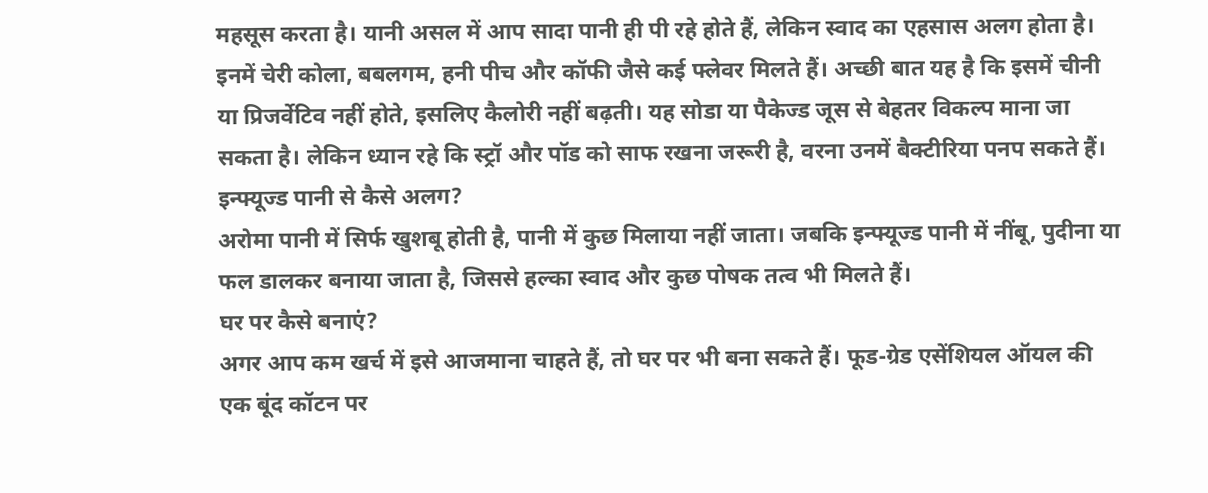महसूस करता है। यानी असल में आप सादा पानी ही पी रहे होते हैं, लेकिन स्वाद का एहसास अलग होता है।
इनमें चेरी कोला, बबलगम, हनी पीच और कॉफी जैसे कई फ्लेवर मिलते हैं। अच्छी बात यह है कि इसमें चीनी या प्रिजर्वेटिव नहीं होते, इसलिए कैलोरी नहीं बढ़ती। यह सोडा या पैकेज्ड जूस से बेहतर विकल्प माना जा सकता है। लेकिन ध्यान रहे कि स्ट्रॉ और पॉड को साफ रखना जरूरी है, वरना उनमें बैक्टीरिया पनप सकते हैं।
इन्फ्यूज्ड पानी से कैसे अलग?
अरोमा पानी में सिर्फ खुशबू होती है, पानी में कुछ मिलाया नहीं जाता। जबकि इन्फ्यूज्ड पानी में नींबू, पुदीना या फल डालकर बनाया जाता है, जिससे हल्का स्वाद और कुछ पोषक तत्व भी मिलते हैं।
घर पर कैसे बनाएं?
अगर आप कम खर्च में इसे आजमाना चाहते हैं, तो घर पर भी बना सकते हैं। फूड-ग्रेड एसेंशियल ऑयल की एक बूंद कॉटन पर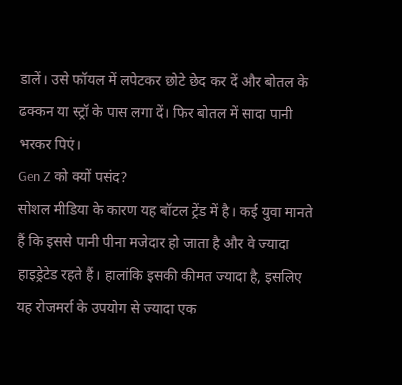डालें। उसे फॉयल में लपेटकर छोटे छेद कर दें और बोतल के ढक्कन या स्ट्रॉ के पास लगा दें। फिर बोतल में सादा पानी भरकर पिएं।
Gen Z को क्यों पसंद?
सोशल मीडिया के कारण यह बॉटल ट्रेंड में है। कई युवा मानते हैं कि इससे पानी पीना मजेदार हो जाता है और वे ज्यादा हाइड्रेटेड रहते हैं। हालांकि इसकी कीमत ज्यादा है, इसलिए यह रोजमर्रा के उपयोग से ज्यादा एक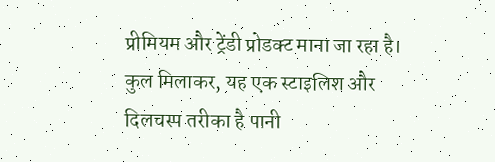प्रीमियम और ट्रेंडी प्रोडक्ट माना जा रहा है।
कुल मिलाकर, यह एक स्टाइलिश और दिलचस्प तरीका है पानी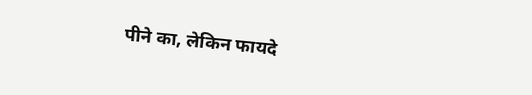पीने का, लेकिन फायदे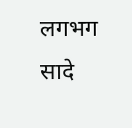लगभग सादे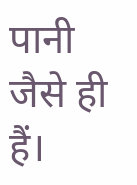पानी जैसे ही हैं।